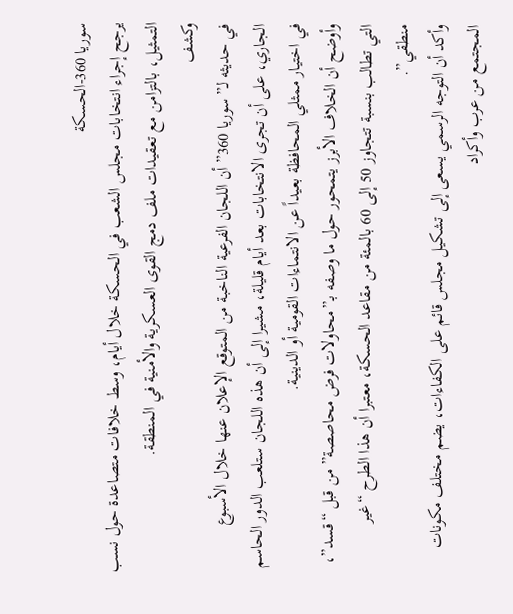سوريا 360-الحسكة
يرجح إجراء انتخابات مجلس الشعب في الحسكة خلال أيام، وسط خلافات متصاعدة حول نسب التمثيل، بالتزامن مع تعقيدات ملف دمج القوى العسكرية والأمنية في المنطقة.
وكشف
في حديثه لـ”سوريا 360” أن اللجان الفرعية الناخبة من المتوقع الإعلان عنها خلال الأسبوع الجاري، على أن تجرى الانتخابات بعد أيام قليلة، مشيرا إلى أن هذه اللجان ستلعب الدور الحاسم في اختيار ممثلي المحافظة بعيداً عن الانتماءات القومية أو الدينية.
وأوضح أن الخلاف الأبرز يتمحور حول ما وصفه بـ”محاولات فرض محاصصة” من قبل “قسد”، التي تطالب بنسبة تتجاوز 50 إلى 60 بالمئة من مقاعد الحسكة، معتبرا أن هذا الطرح “غير منطقي”.
وأكد أن التوجه الرسمي يسعى إلى تشكيل مجلس قائم على الكفاءات، يضم مختلف مكونات المجتمع من عرب وأكراد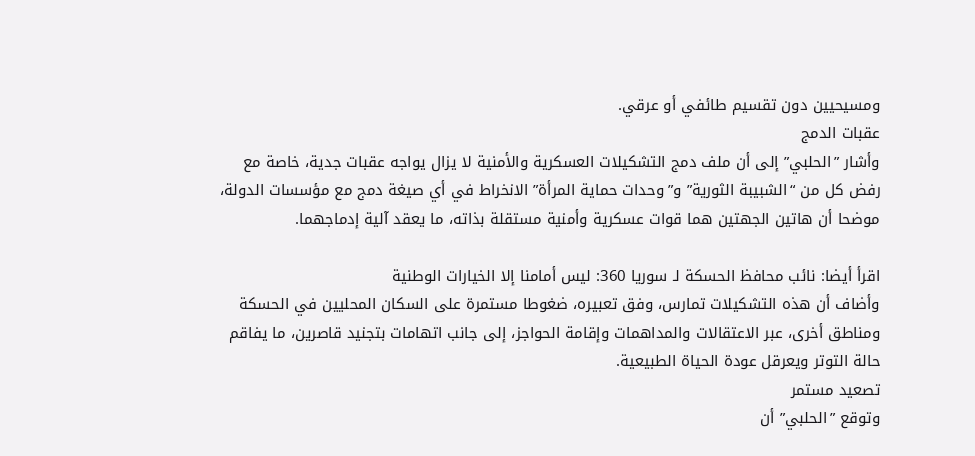ومسيحيين دون تقسيم طائفي أو عرقي.
عقبات الدمج
وأشار ”الحلبي” إلى أن ملف دمج التشكيلات العسكرية والأمنية لا يزال يواجه عقبات جدية، خاصة مع رفض كل من “الشبيبة الثورية” و”وحدات حماية المرأة” الانخراط في أي صيغة دمج مع مؤسسات الدولة، موضحا أن هاتين الجهتين هما قوات عسكرية وأمنية مستقلة بذاته، ما يعقد آلية إدماجهما.

اقرأ أيضا: نائب محافظ الحسكة لـ سوريا 360: ليس أمامنا إلا الخيارات الوطنية
وأضاف أن هذه التشكيلات تمارس، وفق تعبيره، ضغوطا مستمرة على السكان المحليين في الحسكة ومناطق أخرى، عبر الاعتقالات والمداهمات وإقامة الحواجز، إلى جانب اتهامات بتجنيد قاصرين، ما يفاقم حالة التوتر ويعرقل عودة الحياة الطبيعية.
تصعيد مستمر
وتوقع ”الحلبي” أن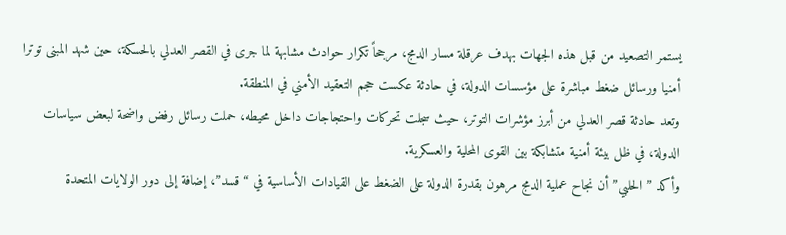يستمر التصعيد من قبل هذه الجهات بهدف عرقلة مسار الدمج، مرجحاً تكرار حوادث مشابهة لما جرى في القصر العدلي بالحسكة، حين شهد المبنى توترا أمنيا ورسائل ضغط مباشرة على مؤسسات الدولة، في حادثة عكست حجم التعقيد الأمني في المنطقة.
وتعد حادثة قصر العدلي من أبرز مؤشرات التوتر، حيث سجلت تحركات واحتجاجات داخل محيطه، حملت رسائل رفض واضحة لبعض سياسات الدولة، في ظل بيئة أمنية متشابكة بين القوى المحلية والعسكرية.
وأكد ”الحلبي” أن نجاح عملية الدمج مرهون بقدرة الدولة على الضغط على القيادات الأساسية في “قسد”، إضافة إلى دور الولايات المتحدة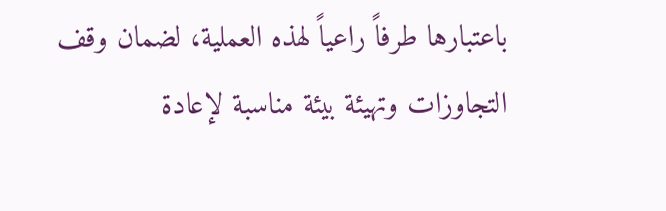باعتبارها طرفاً راعياً لهذه العملية، لضمان وقف التجاوزات وتهيئة بيئة مناسبة لإعادة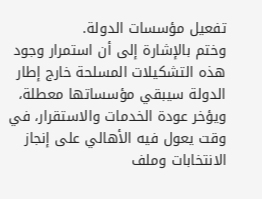تفعيل مؤسسات الدولة.
وختم بالإشارة إلى أن استمرار وجود هذه التشكيلات المسلحة خارج إطار الدولة سيبقي مؤسساتها معطلة، ويؤخر عودة الخدمات والاستقرار، في وقت يعول فيه الأهالي على إنجاز الانتخابات وملف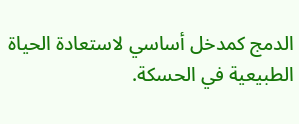الدمج كمدخل أساسي لاستعادة الحياة الطبيعية في الحسكة.